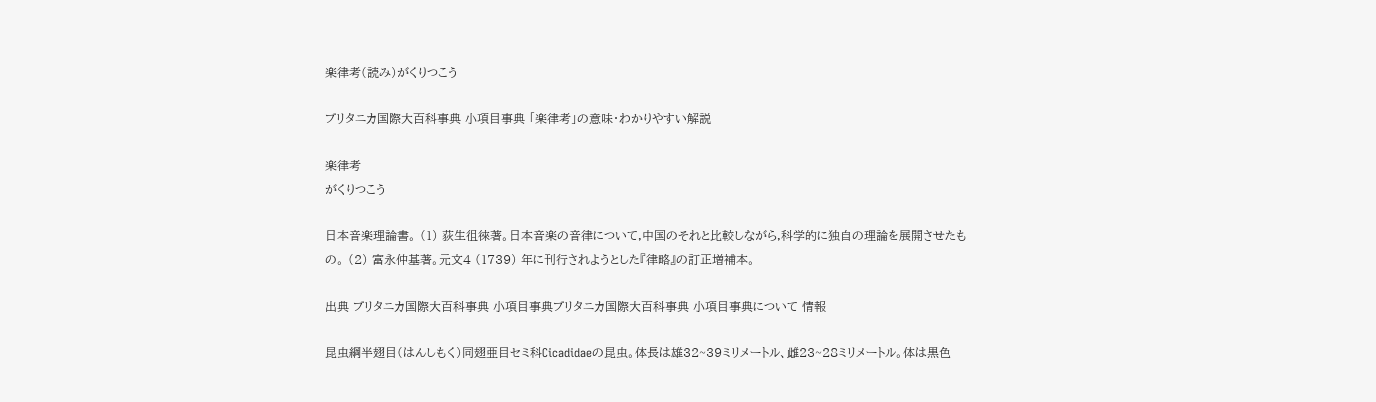楽律考(読み)がくりつこう

ブリタニカ国際大百科事典 小項目事典 「楽律考」の意味・わかりやすい解説

楽律考
がくりつこう

日本音楽理論書。 (1) 荻生徂徠著。日本音楽の音律について,中国のそれと比較しながら,科学的に独自の理論を展開させたもの。 (2) 富永仲基著。元文4 (1739) 年に刊行されようとした『律略』の訂正増補本。

出典 ブリタニカ国際大百科事典 小項目事典ブリタニカ国際大百科事典 小項目事典について 情報

昆虫綱半翅目(はんしもく)同翅亜目セミ科Cicadidaeの昆虫。体長は雄32~39ミリメートル、雌23~28ミリメートル。体は黒色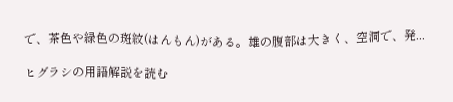で、茶色や緑色の斑紋(はんもん)がある。雄の腹部は大きく、空洞で、発...

ヒグラシの用語解説を読む